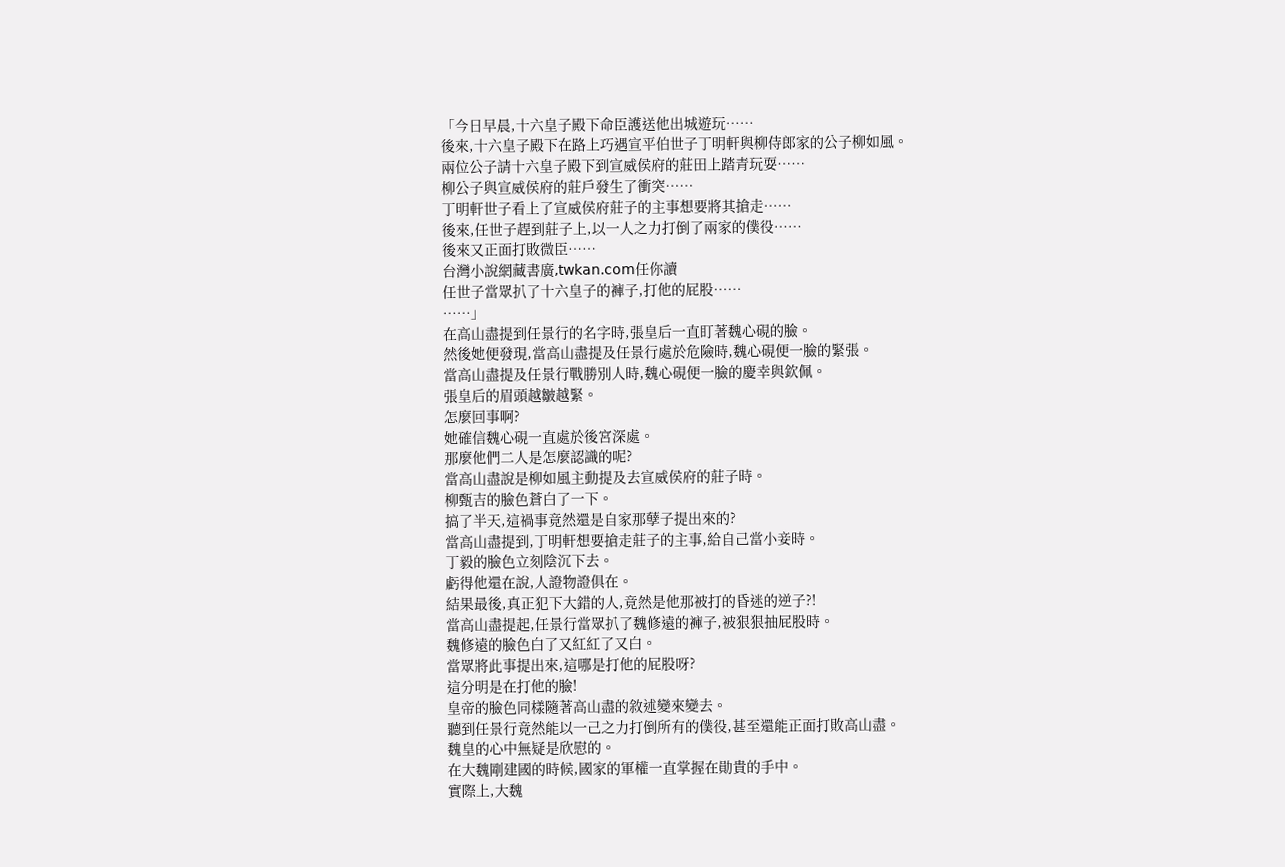「今日早晨,十六皇子殿下命臣護送他出城遊玩……
後來,十六皇子殿下在路上巧遇宣平伯世子丁明軒與柳侍郎家的公子柳如風。
兩位公子請十六皇子殿下到宣威侯府的莊田上踏青玩耍……
柳公子與宣威侯府的莊戶發生了衝突……
丁明軒世子看上了宣威侯府莊子的主事想要將其搶走……
後來,任世子趕到莊子上,以一人之力打倒了兩家的僕役……
後來又正面打敗微臣……
台灣小說網藏書廣,𝗍𝗐𝗄𝖺𝗇.𝖼𝗈𝗆任你讀
任世子當眾扒了十六皇子的褲子,打他的屁股……
……」
在高山盡提到任景行的名字時,張皇后一直盯著魏心硯的臉。
然後她便發現,當高山盡提及任景行處於危險時,魏心硯便一臉的緊張。
當高山盡提及任景行戰勝別人時,魏心硯便一臉的慶幸與欽佩。
張皇后的眉頭越皺越緊。
怎麼回事啊?
她確信魏心硯一直處於後宮深處。
那麼他們二人是怎麼認識的呢?
當高山盡說是柳如風主動提及去宣威侯府的莊子時。
柳甄吉的臉色蒼白了一下。
搞了半天,這禍事竟然還是自家那孽子提出來的?
當高山盡提到,丁明軒想要搶走莊子的主事,給自己當小妾時。
丁毅的臉色立刻陰沉下去。
虧得他還在說,人證物證俱在。
結果最後,真正犯下大錯的人,竟然是他那被打的昏迷的逆子?!
當高山盡提起,任景行當眾扒了魏修遠的褲子,被狠狠抽屁股時。
魏修遠的臉色白了又紅紅了又白。
當眾將此事提出來,這哪是打他的屁股呀?
這分明是在打他的臉!
皇帝的臉色同樣隨著高山盡的敘述變來變去。
聽到任景行竟然能以一己之力打倒所有的僕役,甚至還能正面打敗高山盡。
魏皇的心中無疑是欣慰的。
在大魏剛建國的時候,國家的軍權一直掌握在勛貴的手中。
實際上,大魏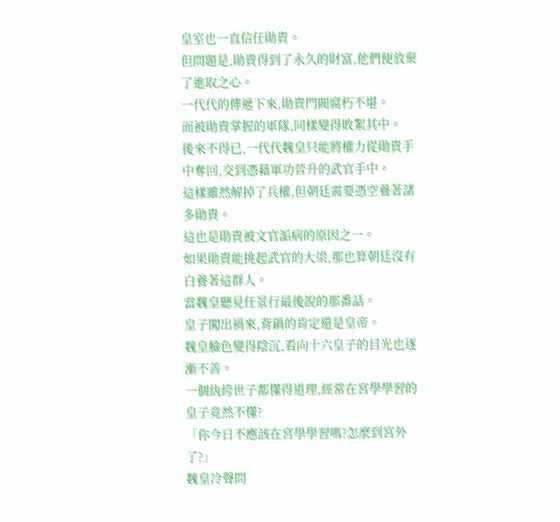皇室也一直信任勛貴。
但問題是,勛貴得到了永久的財富,他們便放棄了進取之心。
一代代的傳遞下來,勛貴門閥腐朽不堪。
而被勛貴掌握的軍隊,同樣變得敗絮其中。
後來不得已,一代代魏皇只能將權力從勛貴手中奪回,交到憑藉軍功晉升的武官手中。
這樣雖然解掉了兵權,但朝廷需要憑空養著諸多勛貴。
這也是勛貴被文官詬病的原因之一。
如果勛貴能挑起武官的大梁,那也算朝廷沒有白養著這群人。
當魏皇聽見任景行最後說的那番話。
皇子闖出禍來,背鍋的肯定還是皇帝。
魏皇臉色變得陰沉,看向十六皇子的目光也逐漸不善。
一個紈絝世子都懂得道理,經常在宮學學習的皇子竟然不懂?
「你今日不應該在宮學學習嗎?怎麼到宮外了?」
魏皇冷聲問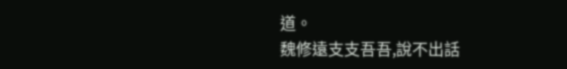道。
魏修遠支支吾吾,說不出話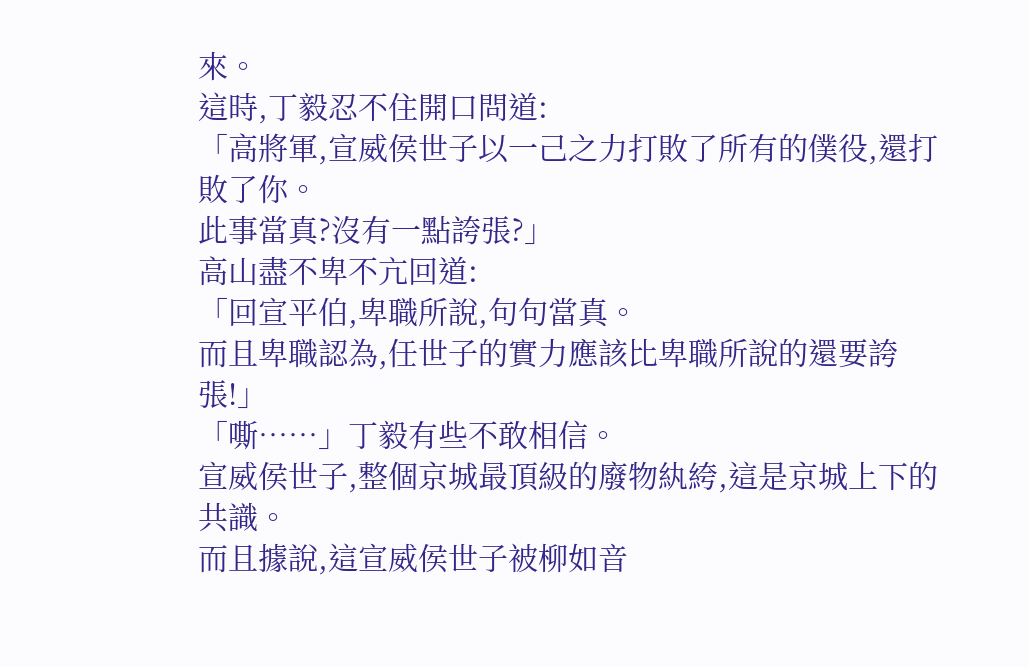來。
這時,丁毅忍不住開口問道:
「高將軍,宣威侯世子以一己之力打敗了所有的僕役,還打敗了你。
此事當真?沒有一點誇張?」
高山盡不卑不亢回道:
「回宣平伯,卑職所說,句句當真。
而且卑職認為,任世子的實力應該比卑職所說的還要誇張!」
「嘶……」丁毅有些不敢相信。
宣威侯世子,整個京城最頂級的廢物紈絝,這是京城上下的共識。
而且據說,這宣威侯世子被柳如音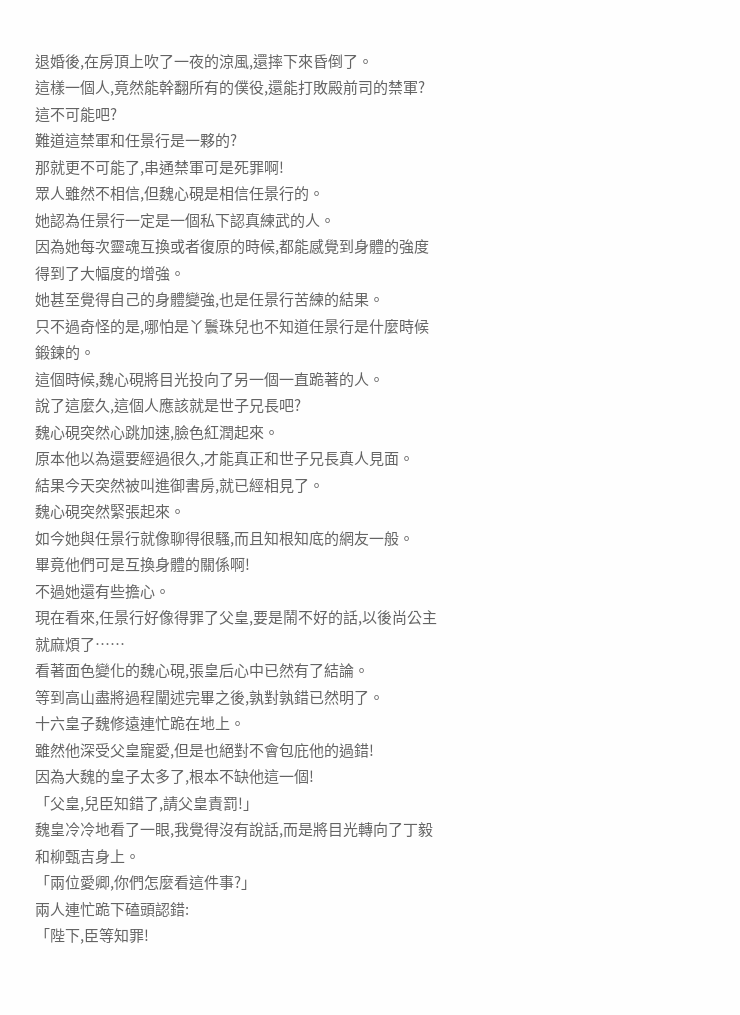退婚後,在房頂上吹了一夜的涼風,還摔下來昏倒了。
這樣一個人,竟然能幹翻所有的僕役,還能打敗殿前司的禁軍?
這不可能吧?
難道這禁軍和任景行是一夥的?
那就更不可能了,串通禁軍可是死罪啊!
眾人雖然不相信,但魏心硯是相信任景行的。
她認為任景行一定是一個私下認真練武的人。
因為她每次靈魂互換或者復原的時候,都能感覺到身體的強度得到了大幅度的增強。
她甚至覺得自己的身體變強,也是任景行苦練的結果。
只不過奇怪的是,哪怕是丫鬟珠兒也不知道任景行是什麼時候鍛鍊的。
這個時候,魏心硯將目光投向了另一個一直跪著的人。
說了這麼久,這個人應該就是世子兄長吧?
魏心硯突然心跳加速,臉色紅潤起來。
原本他以為還要經過很久,才能真正和世子兄長真人見面。
結果今天突然被叫進御書房,就已經相見了。
魏心硯突然緊張起來。
如今她與任景行就像聊得很騷,而且知根知底的網友一般。
畢竟他們可是互換身體的關係啊!
不過她還有些擔心。
現在看來,任景行好像得罪了父皇,要是鬧不好的話,以後尚公主就麻煩了……
看著面色變化的魏心硯,張皇后心中已然有了結論。
等到高山盡將過程闡述完畢之後,孰對孰錯已然明了。
十六皇子魏修遠連忙跪在地上。
雖然他深受父皇寵愛,但是也絕對不會包庇他的過錯!
因為大魏的皇子太多了,根本不缺他這一個!
「父皇,兒臣知錯了,請父皇責罰!」
魏皇冷冷地看了一眼,我覺得沒有說話,而是將目光轉向了丁毅和柳甄吉身上。
「兩位愛卿,你們怎麼看這件事?」
兩人連忙跪下磕頭認錯:
「陛下,臣等知罪!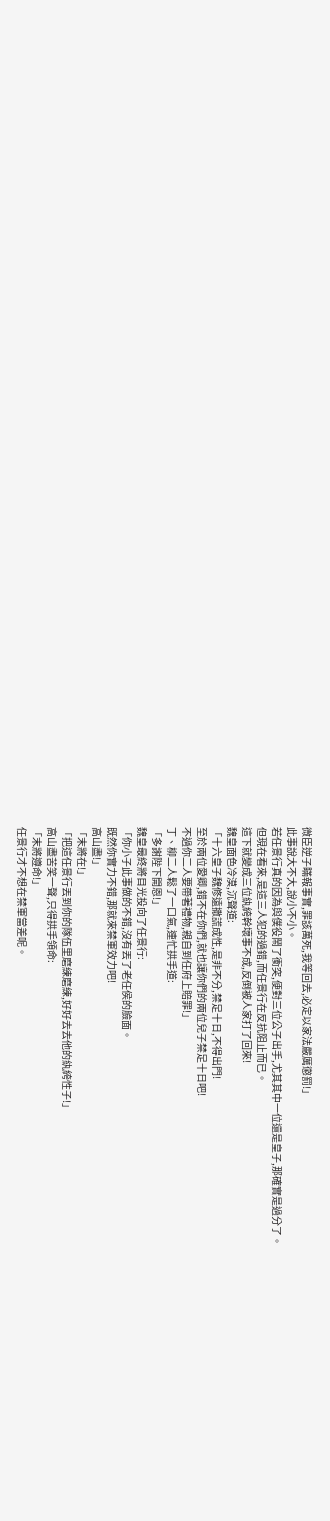微臣逆子瞞報事實,罪該萬死,我等回去,必定以家法嚴厲懲罰!」
此事說大不大,說小不小。
若任景行真的因為與僕役鬧了衝突,便對三位公子出手,尤其其中一位還是皇子,那確實是過分了。
但現在看來,是這三人犯的過錯,而任景行在反抗阻止而已。
這下就變成三位紈絝幹壞事不成,反倒被人家打了回來!
魏皇面色冷漠,沉聲道:
「十六皇子魏修遠撒謊成性,是非不分,禁足十日,不得出門!
至於兩位愛卿,錯不在你們,就也讓你們的兩位兒子禁足十日吧!
不過你二人要帶著禮物,親自到任府上賠罪!」
丁、柳二人鬆了一口氣,連忙拱手道:
「多謝陛下開恩!」
魏皇最終將目光投向了任景行:
「你小子此事做的不錯,沒有丟了老任侯的臉面。
既然你實力不錯,那就來禁軍效力吧!
高山盡!」
「末將在!」
「把這任景行丟到你的隊伍里磨練磨練,好好去去他的紈絝性子!」
高山盡苦笑一聲,只得拱手領命:
「末將遵命!」
任景行才不想在禁軍當差呢。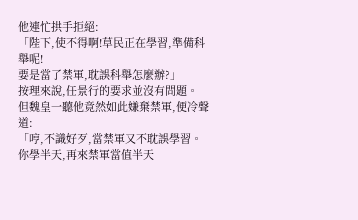他連忙拱手拒絕:
「陛下,使不得啊!草民正在學習,準備科舉呢!
要是當了禁軍,耽誤科舉怎麼辦?」
按理來說,任景行的要求並沒有問題。
但魏皇一聽他竟然如此嫌棄禁軍,便冷聲道:
「哼,不識好歹,當禁軍又不耽誤學習。
你學半天,再來禁軍當值半天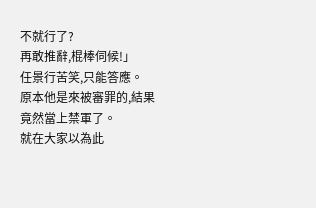不就行了?
再敢推辭,棍棒伺候!」
任景行苦笑,只能答應。
原本他是來被審罪的,結果竟然當上禁軍了。
就在大家以為此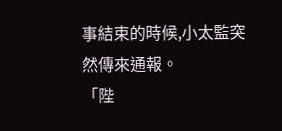事結束的時候,小太監突然傳來通報。
「陛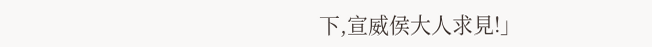下,宣威侯大人求見!」